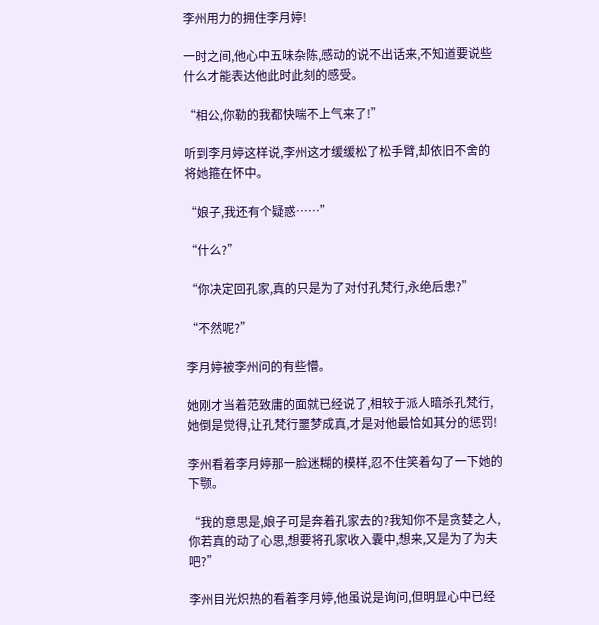李州用力的拥住李月婷!

一时之间,他心中五味杂陈,感动的说不出话来,不知道要说些什么才能表达他此时此刻的感受。

“相公,你勒的我都快喘不上气来了!”

听到李月婷这样说,李州这才缓缓松了松手臂,却依旧不舍的将她箍在怀中。

“娘子,我还有个疑惑……”

“什么?”

“你决定回孔家,真的只是为了对付孔梵行,永绝后患?”

“不然呢?”

李月婷被李州问的有些懵。

她刚才当着范致庸的面就已经说了,相较于派人暗杀孔梵行,她倒是觉得,让孔梵行噩梦成真,才是对他最恰如其分的惩罚!

李州看着李月婷那一脸迷糊的模样,忍不住笑着勾了一下她的下颚。

“我的意思是,娘子可是奔着孔家去的?我知你不是贪婪之人,你若真的动了心思,想要将孔家收入囊中,想来,又是为了为夫吧?”

李州目光炽热的看着李月婷,他虽说是询问,但明显心中已经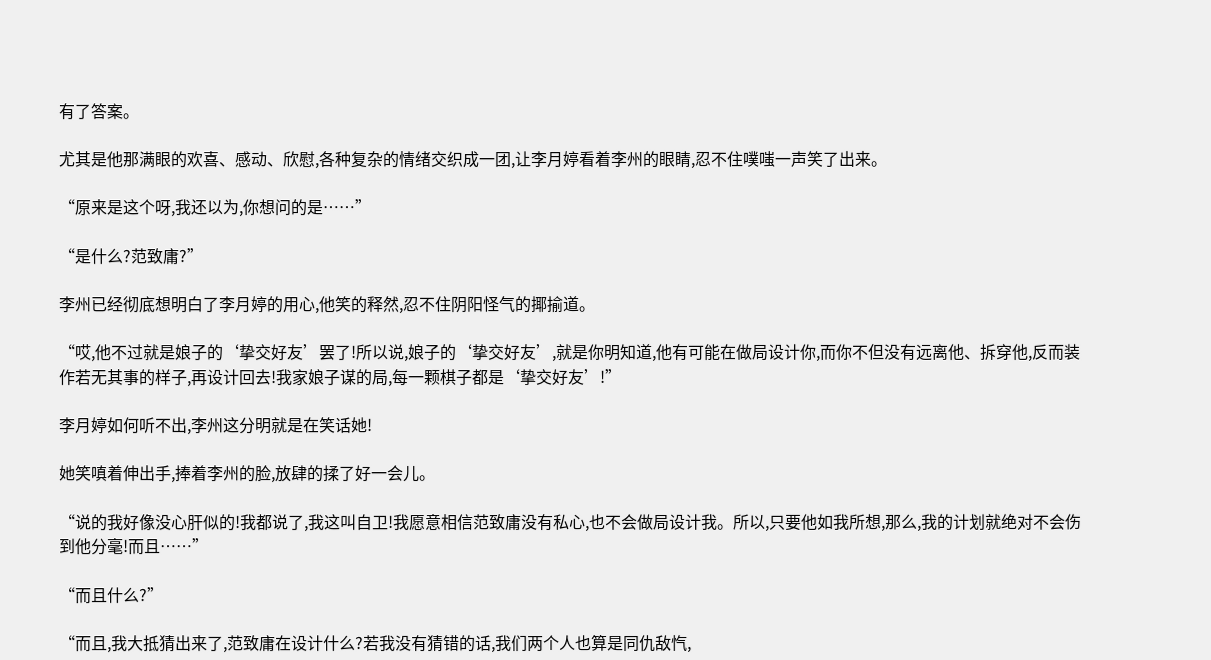有了答案。

尤其是他那满眼的欢喜、感动、欣慰,各种复杂的情绪交织成一团,让李月婷看着李州的眼睛,忍不住噗嗤一声笑了出来。

“原来是这个呀,我还以为,你想问的是……”

“是什么?范致庸?”

李州已经彻底想明白了李月婷的用心,他笑的释然,忍不住阴阳怪气的揶揄道。

“哎,他不过就是娘子的‘挚交好友’罢了!所以说,娘子的‘挚交好友’,就是你明知道,他有可能在做局设计你,而你不但没有远离他、拆穿他,反而装作若无其事的样子,再设计回去!我家娘子谋的局,每一颗棋子都是‘挚交好友’!”

李月婷如何听不出,李州这分明就是在笑话她!

她笑嗔着伸出手,捧着李州的脸,放肆的揉了好一会儿。

“说的我好像没心肝似的!我都说了,我这叫自卫!我愿意相信范致庸没有私心,也不会做局设计我。所以,只要他如我所想,那么,我的计划就绝对不会伤到他分毫!而且……”

“而且什么?”

“而且,我大抵猜出来了,范致庸在设计什么?若我没有猜错的话,我们两个人也算是同仇敌忾,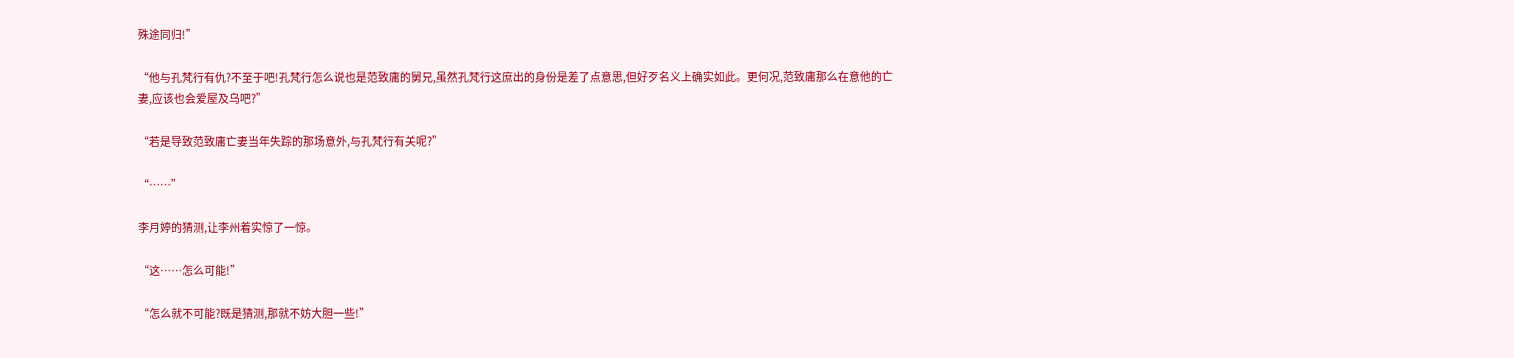殊途同归!”

“他与孔梵行有仇?不至于吧!孔梵行怎么说也是范致庸的舅兄,虽然孔梵行这庶出的身份是差了点意思,但好歹名义上确实如此。更何况,范致庸那么在意他的亡妻,应该也会爱屋及乌吧?”

“若是导致范致庸亡妻当年失踪的那场意外,与孔梵行有关呢?”

“……”

李月婷的猜测,让李州着实惊了一惊。

“这……怎么可能!”

“怎么就不可能?既是猜测,那就不妨大胆一些!”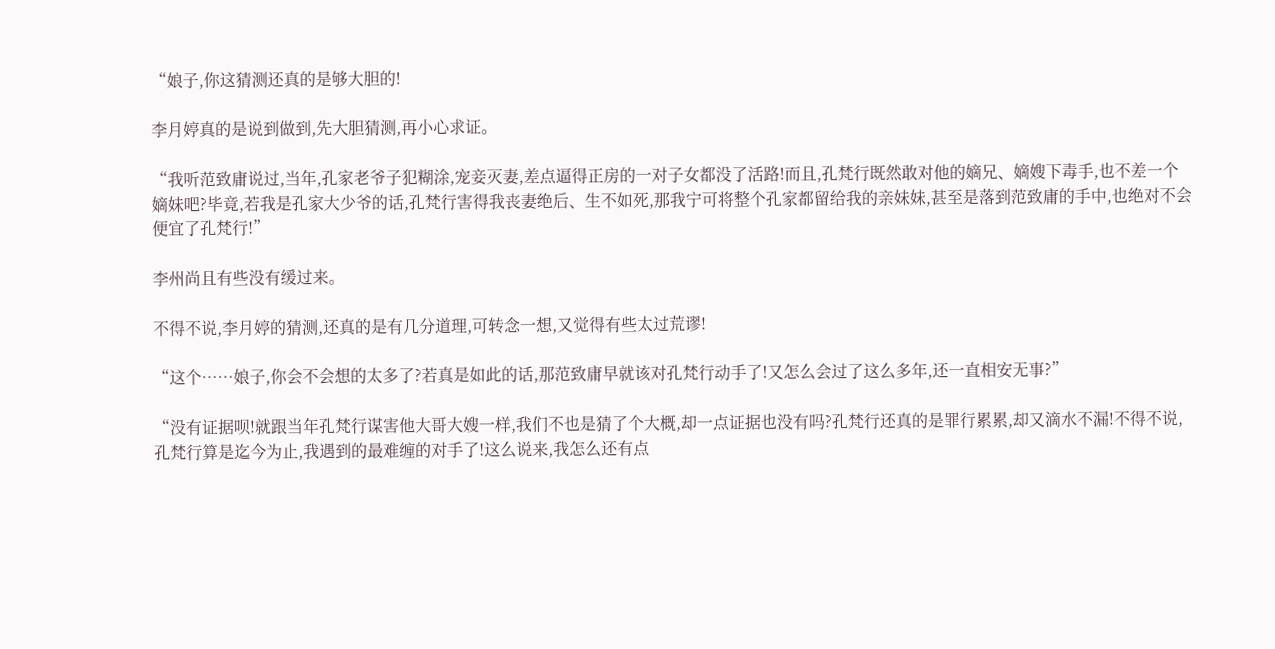“娘子,你这猜测还真的是够大胆的!

李月婷真的是说到做到,先大胆猜测,再小心求证。

“我听范致庸说过,当年,孔家老爷子犯糊涂,宠妾灭妻,差点逼得正房的一对子女都没了活路!而且,孔梵行既然敢对他的嫡兄、嫡嫂下毒手,也不差一个嫡妹吧?毕竟,若我是孔家大少爷的话,孔梵行害得我丧妻绝后、生不如死,那我宁可将整个孔家都留给我的亲妹妹,甚至是落到范致庸的手中,也绝对不会便宜了孔梵行!”

李州尚且有些没有缓过来。

不得不说,李月婷的猜测,还真的是有几分道理,可转念一想,又觉得有些太过荒谬!

“这个……娘子,你会不会想的太多了?若真是如此的话,那范致庸早就该对孔梵行动手了!又怎么会过了这么多年,还一直相安无事?”

“没有证据呗!就跟当年孔梵行谋害他大哥大嫂一样,我们不也是猜了个大概,却一点证据也没有吗?孔梵行还真的是罪行累累,却又滴水不漏!不得不说,孔梵行算是迄今为止,我遇到的最难缠的对手了!这么说来,我怎么还有点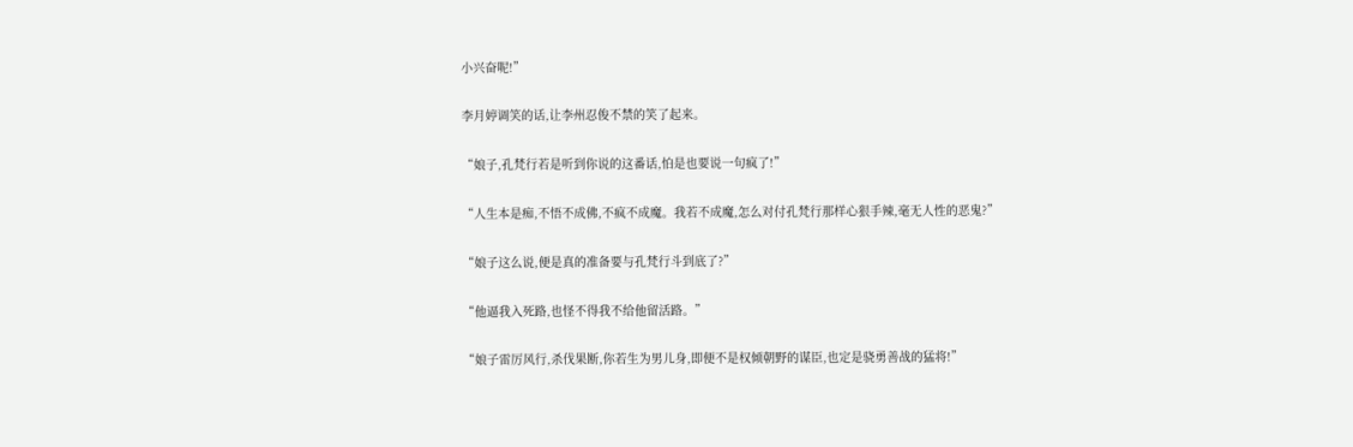小兴奋呢!”

李月婷调笑的话,让李州忍俊不禁的笑了起来。

“娘子,孔梵行若是听到你说的这番话,怕是也要说一句疯了!”

“人生本是痴,不悟不成佛,不疯不成魔。我若不成魔,怎么对付孔梵行那样心狠手辣,毫无人性的恶鬼?”

“娘子这么说,便是真的准备要与孔梵行斗到底了?”

“他逼我入死路,也怪不得我不给他留活路。”

“娘子雷厉风行,杀伐果断,你若生为男儿身,即便不是权倾朝野的谋臣,也定是骁勇善战的猛将!”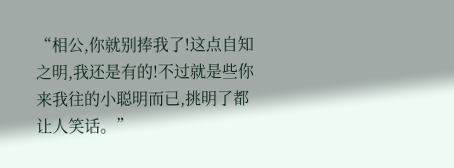“相公,你就别捧我了!这点自知之明,我还是有的!不过就是些你来我往的小聪明而已,挑明了都让人笑话。”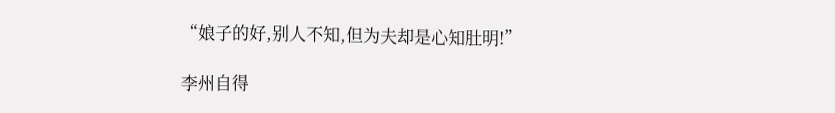“娘子的好,别人不知,但为夫却是心知肚明!”

李州自得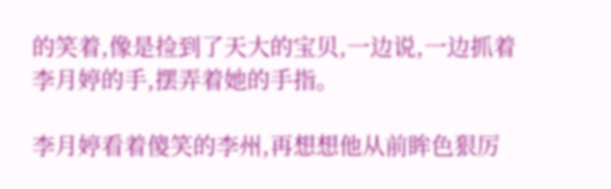的笑着,像是捡到了天大的宝贝,一边说,一边抓着李月婷的手,摆弄着她的手指。

李月婷看着傻笑的李州,再想想他从前眸色狠厉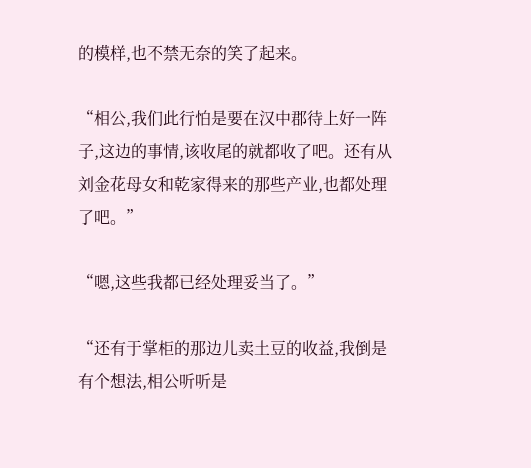的模样,也不禁无奈的笑了起来。

“相公,我们此行怕是要在汉中郡待上好一阵子,这边的事情,该收尾的就都收了吧。还有从刘金花母女和乾家得来的那些产业,也都处理了吧。”

“嗯,这些我都已经处理妥当了。”

“还有于掌柜的那边儿卖土豆的收益,我倒是有个想法,相公听听是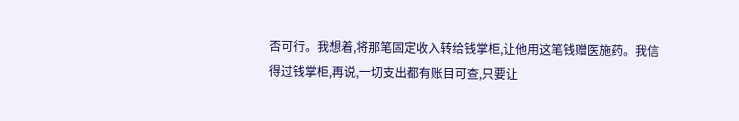否可行。我想着,将那笔固定收入转给钱掌柜,让他用这笔钱赠医施药。我信得过钱掌柜,再说,一切支出都有账目可查,只要让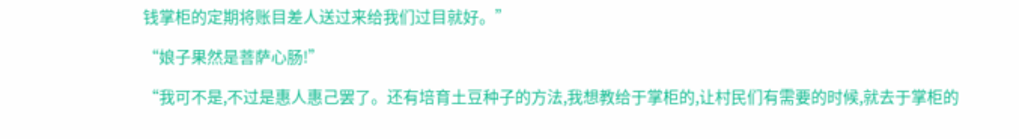钱掌柜的定期将账目差人送过来给我们过目就好。”

“娘子果然是菩萨心肠!”

“我可不是,不过是惠人惠己罢了。还有培育土豆种子的方法,我想教给于掌柜的,让村民们有需要的时候,就去于掌柜的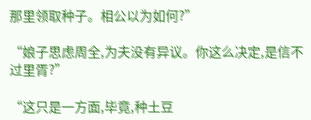那里领取种子。相公以为如何?”

“娘子思虑周全,为夫没有异议。你这么决定,是信不过里胥?”

“这只是一方面,毕竟,种土豆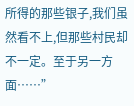所得的那些银子,我们虽然看不上,但那些村民却不一定。至于另一方面……”